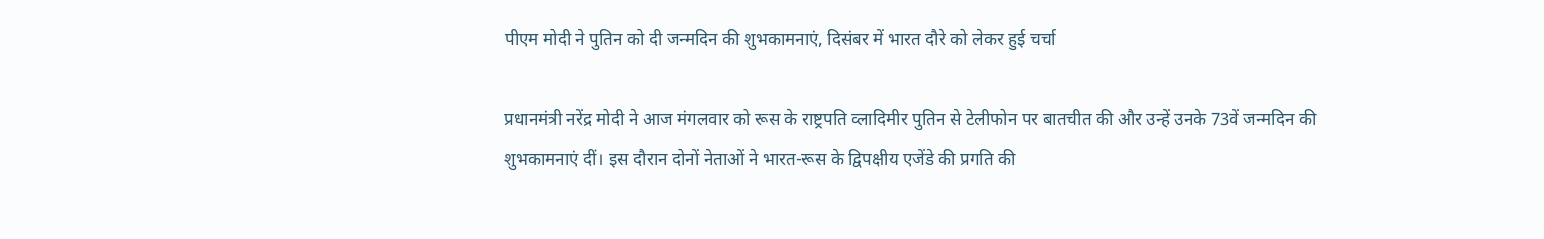पीएम मोदी ने पुतिन को दी जन्मदिन की शुभकामनाएं, दिसंबर में भारत दौरे को लेकर हुई चर्चा

प्रधानमंत्री नरेंद्र मोदी ने आज मंगलवार को रूस के राष्ट्रपति व्लादिमीर पुतिन से टेलीफोन पर बातचीत की और उन्हें उनके 73वें जन्मदिन की शुभकामनाएं दीं। इस दौरान दोनों नेताओं ने भारत-रूस के द्विपक्षीय एजेंडे की प्रगति की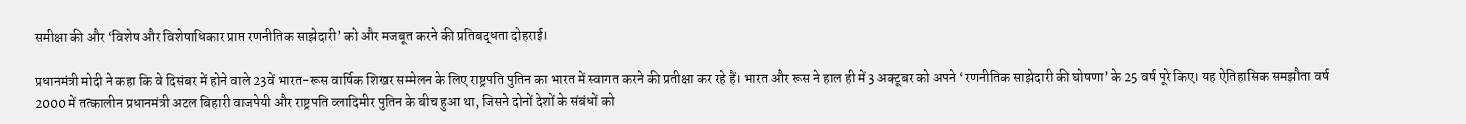समीक्षा की और ‘विशेष और विशेषाधिकार प्राप्त रणनीतिक साझेदारी’ को और मजबूत करने की प्रतिबद्धता दोहराई।

प्रधानमंत्री मोदी ने कहा कि वे दिसंबर में होने वाले 23वें भारत-रूस वार्षिक शिखर सम्मेलन के लिए राष्ट्रपति पुतिन का भारत में स्वागत करने की प्रतीक्षा कर रहे हैं। भारत और रूस ने हाल ही में 3 अक्टूबर को अपने ‘रणनीतिक साझेदारी की घोषणा’ के 25 वर्ष पूरे किए। यह ऐतिहासिक समझौता वर्ष 2000 में तत्कालीन प्रधानमंत्री अटल बिहारी वाजपेयी और राष्ट्रपति व्लादिमीर पुतिन के बीच हुआ था, जिसने दोनों देशों के संबंधों को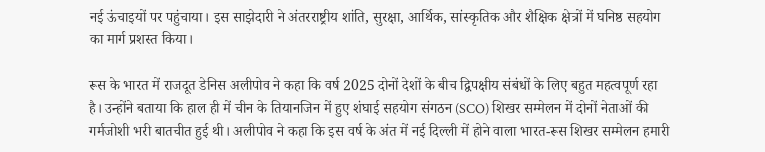नई ऊंचाइयों पर पहुंचाया। इस साझेदारी ने अंतरराष्ट्रीय शांति, सुरक्षा, आर्थिक, सांस्कृतिक और शैक्षिक क्षेत्रों में घनिष्ठ सहयोग का मार्ग प्रशस्त किया।

रूस के भारत में राजदूत डेनिस अलीपोव ने कहा कि वर्ष 2025 दोनों देशों के बीच द्विपक्षीय संबंधों के लिए बहुत महत्वपूर्ण रहा है। उन्होंने बताया कि हाल ही में चीन के तियानजिन में हुए शंघाई सहयोग संगठन (SCO) शिखर सम्मेलन में दोनों नेताओं की गर्मजोशी भरी बातचीत हुई थी। अलीपोव ने कहा कि इस वर्ष के अंत में नई दिल्ली में होने वाला भारत-रूस शिखर सम्मेलन हमारी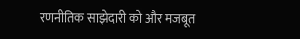रणनीतिक साझेदारी को और मजबूत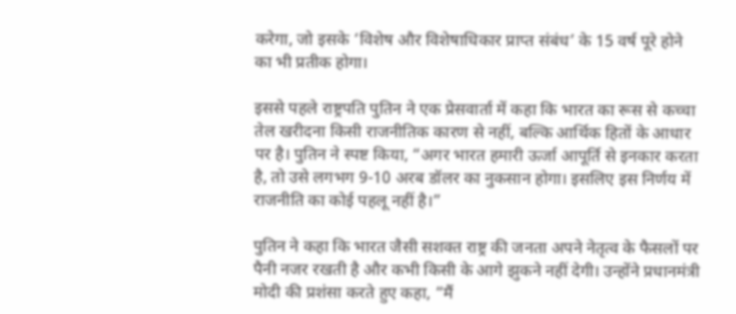करेगा, जो इसके ‘विशेष और विशेषाधिकार प्राप्त संबंध’ के 15 वर्ष पूरे होने का भी प्रतीक होगा।

इससे पहले राष्ट्रपति पुतिन ने एक प्रेसवार्ता में कहा कि भारत का रूस से कच्चा तेल खरीदना किसी राजनीतिक कारण से नहीं, बल्कि आर्थिक हितों के आधार पर है। पुतिन ने स्पष्ट किया, “अगर भारत हमारी ऊर्जा आपूर्ति से इनकार करता है, तो उसे लगभग 9-10 अरब डॉलर का नुकसान होगा। इसलिए इस निर्णय में राजनीति का कोई पहलू नहीं है।”

पुतिन ने कहा कि भारत जैसी सशक्त राष्ट्र की जनता अपने नेतृत्व के फैसलों पर पैनी नजर रखती है और कभी किसी के आगे झुकने नहीं देगी। उन्होंने प्रधानमंत्री मोदी की प्रशंसा करते हुए कहा, “मैं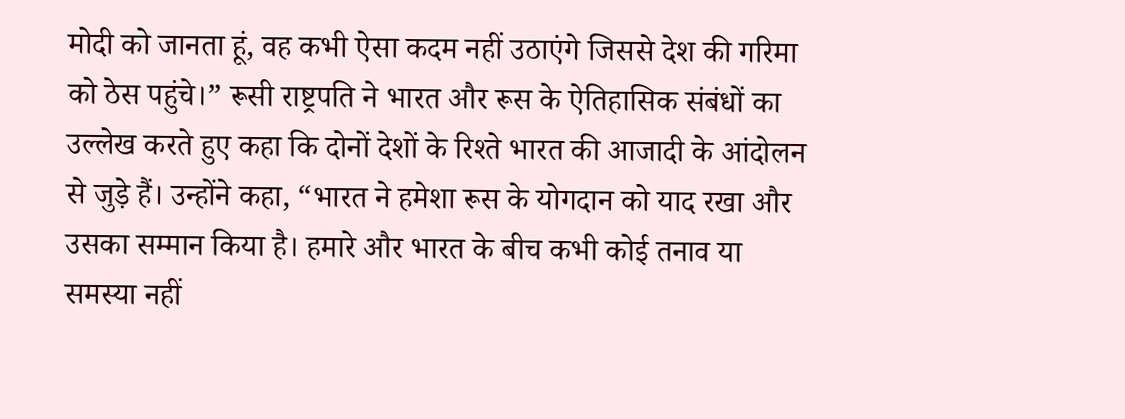मोदी को जानता हूं, वह कभी ऐसा कदम नहीं उठाएंगे जिससे देश की गरिमा को ठेस पहुंचे।” रूसी राष्ट्रपति ने भारत और रूस के ऐतिहासिक संबंधों का उल्लेख करते हुए कहा कि दोनों देशों के रिश्ते भारत की आजादी के आंदोलन से जुड़े हैं। उन्होंने कहा, “भारत ने हमेशा रूस के योगदान को याद रखा और उसका सम्मान किया है। हमारे और भारत के बीच कभी कोई तनाव या समस्या नहीं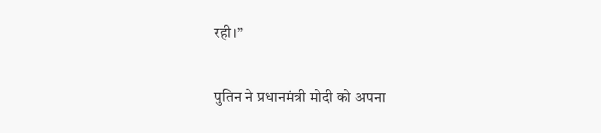रही।”

पुतिन ने प्रधानमंत्री मोदी को अपना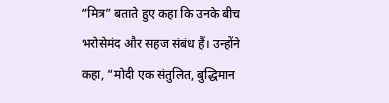“मित्र” बताते हुए कहा कि उनके बीच भरोसेमंद और सहज संबंध हैं। उन्होंने कहा, “मोदी एक संतुलित, बुद्धिमान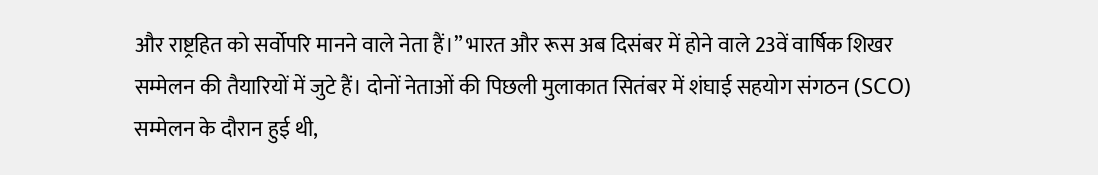और राष्ट्रहित को सर्वोपरि मानने वाले नेता हैं।” भारत और रूस अब दिसंबर में होने वाले 23वें वार्षिक शिखर सम्मेलन की तैयारियों में जुटे हैं। दोनों नेताओं की पिछली मुलाकात सितंबर में शंघाई सहयोग संगठन (SCO) सम्मेलन के दौरान हुई थी,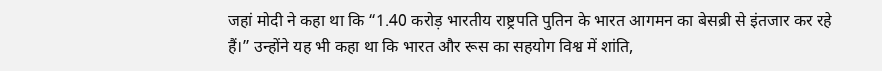जहां मोदी ने कहा था कि “1.40 करोड़ भारतीय राष्ट्रपति पुतिन के भारत आगमन का बेसब्री से इंतजार कर रहे हैं।” उन्होंने यह भी कहा था कि भारत और रूस का सहयोग विश्व में शांति,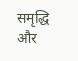समृद्धि और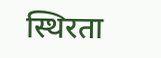स्थिरता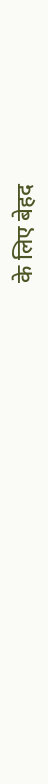के लिए बेहद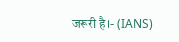जरूरी है।- (IANS)